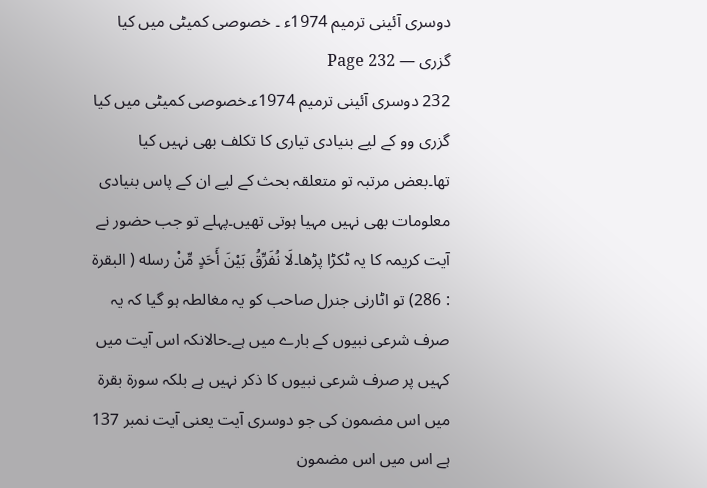دوسری آئینی ترمیم 1974ء ۔ خصوصی کمیٹی میں کیا گزری — Page 232
232 دوسری آئینی ترمیم 1974ء۔خصوصی کمیٹی میں کیا گزری وو کے لیے بنیادی تیاری کا تکلف بھی نہیں کیا تھا۔بعض مرتبہ تو متعلقہ بحث کے لیے ان کے پاس بنیادی معلومات بھی نہیں مہیا ہوتی تھیں۔پہلے تو جب حضور نے آیت کریمہ کا یہ ٹکڑا پڑھا۔لَا نُفَرِّقُ بَيْنَ أَحَدٍ مِّنْ رسله ( البقرة : 286) تو اٹارنی جنرل صاحب کو یہ مغالطہ ہو گیا کہ یہ صرف شرعی نبیوں کے بارے میں ہے۔حالانکہ اس آیت میں کہیں پر صرف شرعی نبیوں کا ذکر نہیں ہے بلکہ سورۃ بقرۃ میں اس مضمون کی جو دوسری آیت یعنی آیت نمبر 137 ہے اس میں اس مضمون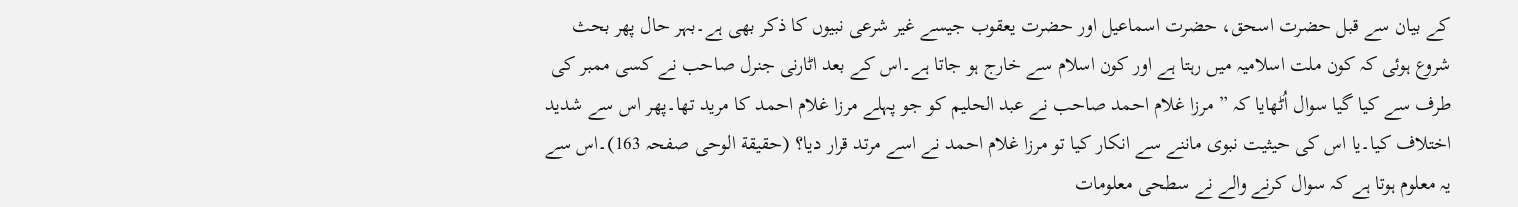کے بیان سے قبل حضرت اسحق، حضرت اسماعیل اور حضرت یعقوب جیسے غیر شرعی نبیوں کا ذکر بھی ہے۔بہر حال پھر بحث شروع ہوئی کہ کون ملت اسلامیہ میں رہتا ہے اور کون اسلام سے خارج ہو جاتا ہے۔اس کے بعد اٹارنی جنرل صاحب نے کسی ممبر کی طرف سے کیا گیا سوال اُٹھایا کہ ” مرزا غلام احمد صاحب نے عبد الحلیم کو جو پہلے مرزا غلام احمد کا مرید تھا۔پھر اس سے شدید اختلاف کیا۔یا اس کی حیثیت نبوی ماننے سے انکار کیا تو مرزا غلام احمد نے اسے مرتد قرار دیا؟ (حقیقة الوحی صفحہ 163)۔اس سے یہ معلوم ہوتا ہے کہ سوال کرنے والے نے سطحی معلومات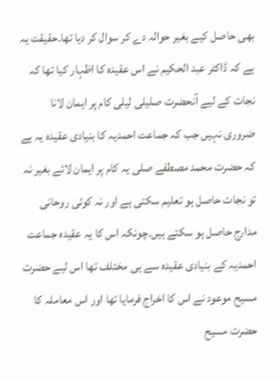بھی حاصل کیے بغیر حوالہ دے کر سوال کر دیا تھا۔حقیقت یہ ہے کہ ڈاکٹر عبد الحکیم نے اس عقیدہ کا اظہار کیا تھا کہ نجات کے لیے آنحضرت صلیلی لیلی کام پر ایمان لانا ضروری نہیں جب کہ جماعت احمدیہ کا بنیادی عقیدہ یہ ہے کہ حضرت محمد مصطفے صلی یہ کام پر ایمان لائے بغیر نہ تو نجات حاصل ہو تعلیم سکتی ہے اور نہ کوئی روحانی مدارج حاصل ہو سکتے ہیں۔چونکہ اس کا یہ عقیدہ جماعت احمدیہ کے بنیادی عقیدہ سے ہی مختلف تھا اس لیے حضرت مسیح موعود نے اس کا اخراج فرمایا تھا اور اس معاملہ کا حضرت مسیح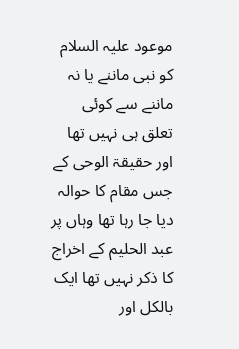موعود علیہ السلام کو نبی ماننے یا نہ ماننے سے کوئی تعلق ہی نہیں تھا اور حقیقۃ الوحی کے جس مقام کا حوالہ دیا جا رہا تھا وہاں پر عبد الحلیم کے اخراج کا ذکر نہیں تھا ایک بالکل اور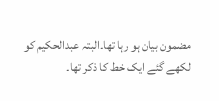مضمون بیان ہو رہا تھا۔البتہ عبدالحکیم کو لکھے گئے ایک خط کا ذکر تھا۔